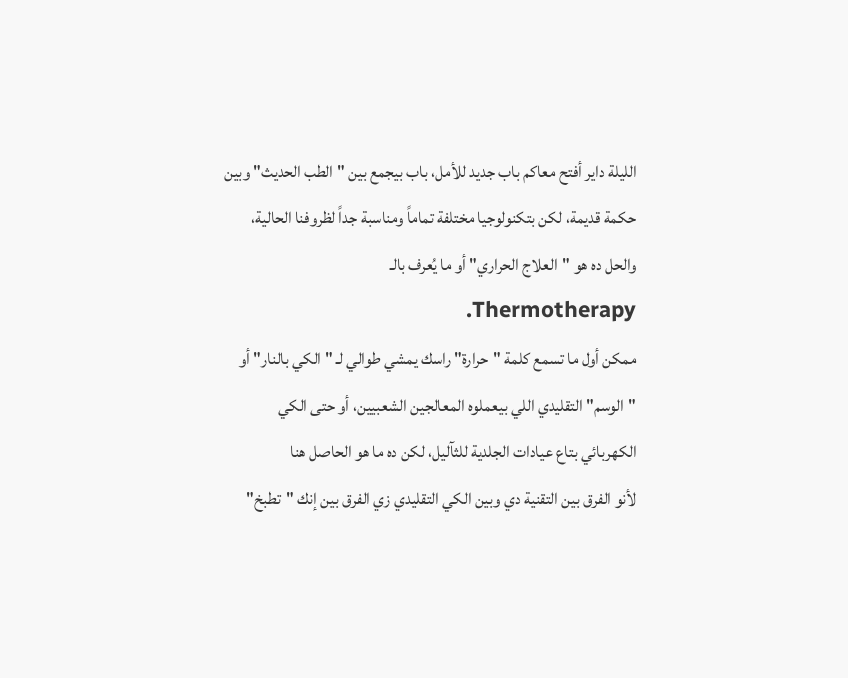الليلة داير أفتح معاكم باب جديد للأمل، باب بيجمع بين "الطب الحديث" وبين حكمة قديمة، لكن بتكنولوجيا مختلفة تماماً ومناسبة جداً لظروفنا الحالية، والحل ده هو "العلاج الحراري" أو ما يُعرف بالـ Thermotherapy.
ممكن أول ما تسمع كلمة "حرارة" راسك يمشي طوالي لـ "الكي بالنار" أو "الوسم" التقليدي اللي بيعملوه المعالجين الشعبيين، أو حتى الكي الكهربائي بتاع عيادات الجلدية للثآليل، لكن ده ما هو الحاصل هنا
لأنو الفرق بين التقنية دي وبين الكي التقليدي زي الفرق بين إنك "تطبخ"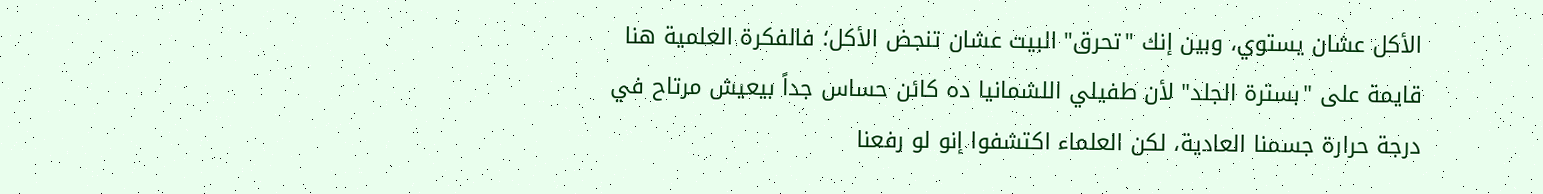الأكل عشان يستوي، وبين إنك "تحرق" البيت عشان تنجض الأكل؛ فالفكرة العلمية هنا قايمة على "بسترة الجلد" لأن طفيلي اللشمانيا ده كائن حساس جداً بيعيش مرتاح في درجة حرارة جسمنا العادية، لكن العلماء اكتشفوا إنو لو رفعنا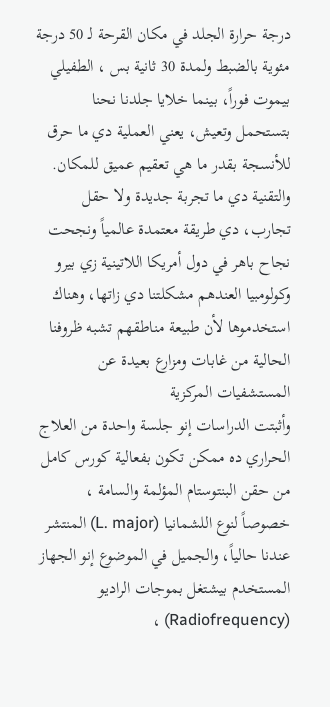درجة حرارة الجلد في مكان القرحة لـ 50 درجة مئوية بالضبط ولمدة 30 ثانية بس ، الطفيلي بيموت فوراً، بينما خلايا جلدنا نحنا بتستحمل وتعيش، يعني العملية دي ما حرق للأنسجة بقدر ما هي تعقيم عميق للمكان.
والتقنية دي ما تجربة جديدة ولا حقل تجارب، دي طريقة معتمدة عالمياً ونجحت نجاح باهر في دول أمريكا اللاتينية زي بيرو وكولومبيا العندهم مشكلتنا دي زاتها، وهناك استخدموها لأن طبيعة مناطقهم تشبه ظروفنا الحالية من غابات ومزارع بعيدة عن المستشفيات المركزية
وأثبتت الدراسات إنو جلسة واحدة من العلاج الحراري ده ممكن تكون بفعالية كورس كامل من حقن البنتوستام المؤلمة والسامة ، خصوصاً لنوع اللشمانيا (L. major) المنتشر عندنا حالياً، والجميل في الموضوع إنو الجهاز المستخدم بيشتغل بموجات الراديو (Radiofrequency) ،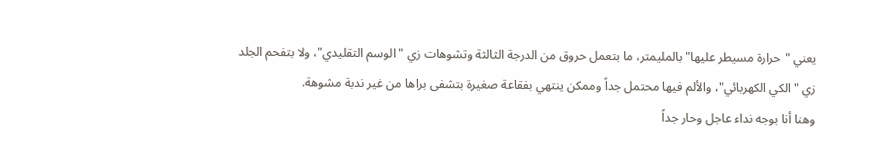يعني "حرارة مسيطر عليها" بالمليمتر، ما بتعمل حروق من الدرجة الثالثة وتشوهات زي "الوسم التقليدي"، ولا بتفحم الجلد زي "الكي الكهربائي"، والألم فيها محتمل جداً وممكن ينتهي بفقاعة صغيرة بتشفى براها من غير ندبة مشوهة.
وهنا أنا بوجه نداء عاجل وحار جداً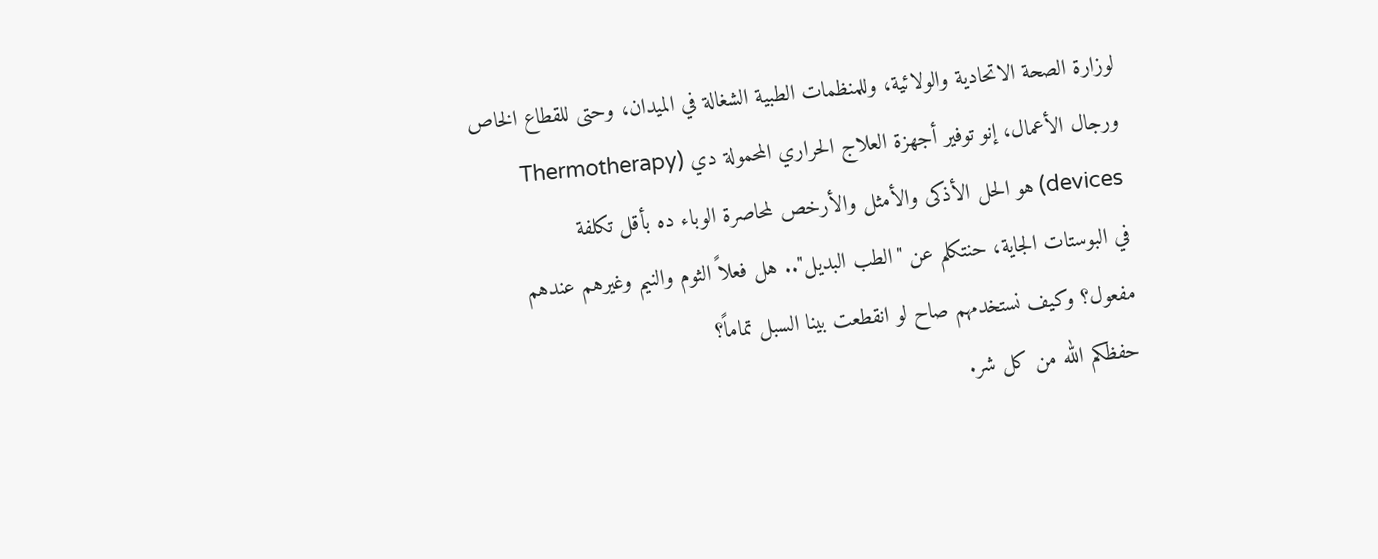لوزارة الصحة الاتحادية والولائية، وللمنظمات الطبية الشغالة في الميدان، وحتى للقطاع الخاص ورجال الأعمال، إنو توفير أجهزة العلاج الحراري المحمولة دي (Thermotherapy devices) هو الحل الأذكى والأمثل والأرخص لمحاصرة الوباء ده بأقل تكلفة
في البوستات الجاية، حنتكلم عن "الطب البديل".. هل فعلاً الثوم والنيم وغيرهم عندهم مفعول؟ وكيف نستخدمهم صاح لو انقطعت بينا السبل تماماً؟
حفظكم الله من كل شر.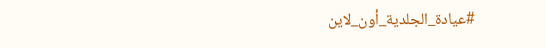#عيادة_الجلدية_أون_لاين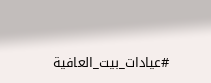#عيادات_بيت_العافية